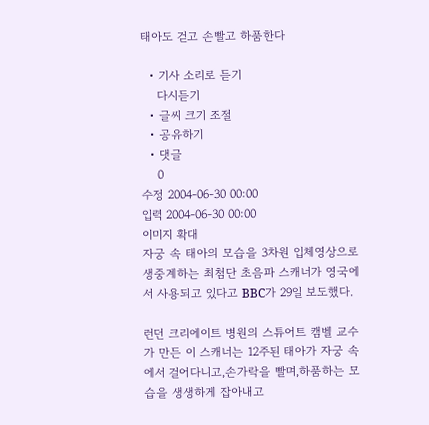태아도 걷고 손빨고 하품한다

  • 기사 소리로 듣기
    다시듣기
  • 글씨 크기 조절
  • 공유하기
  • 댓글
    0
수정 2004-06-30 00:00
입력 2004-06-30 00:00
이미지 확대
자궁 속 태아의 모습을 3차원 입체영상으로 생중계하는 최첨단 초음파 스캐너가 영국에서 사용되고 있다고 BBC가 29일 보도했다.

런던 크리에이트 병원의 스튜어트 캠벨 교수가 만든 이 스캐너는 12주된 태아가 자궁 속에서 걸어다니고,손가락을 빨며,하품하는 모습을 생생하게 잡아내고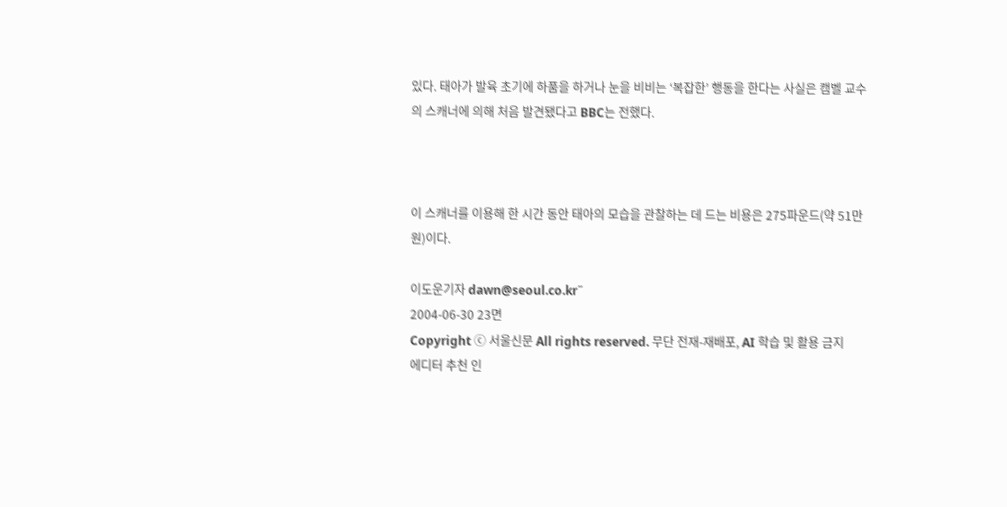있다. 태아가 발육 초기에 하품을 하거나 눈을 비비는 ‘복잡한’ 행동을 한다는 사실은 캠벨 교수의 스캐너에 의해 처음 발견됐다고 BBC는 전했다.



이 스캐너를 이용해 한 시간 동안 태아의 모습을 관찰하는 데 드는 비용은 275파운드(약 51만원)이다.

이도운기자 dawn@seoul.co.kr˝
2004-06-30 23면
Copyright ⓒ 서울신문 All rights reserved. 무단 전재-재배포, AI 학습 및 활용 금지
에디터 추천 인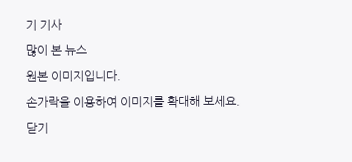기 기사
많이 본 뉴스
원본 이미지입니다.
손가락을 이용하여 이미지를 확대해 보세요.
닫기